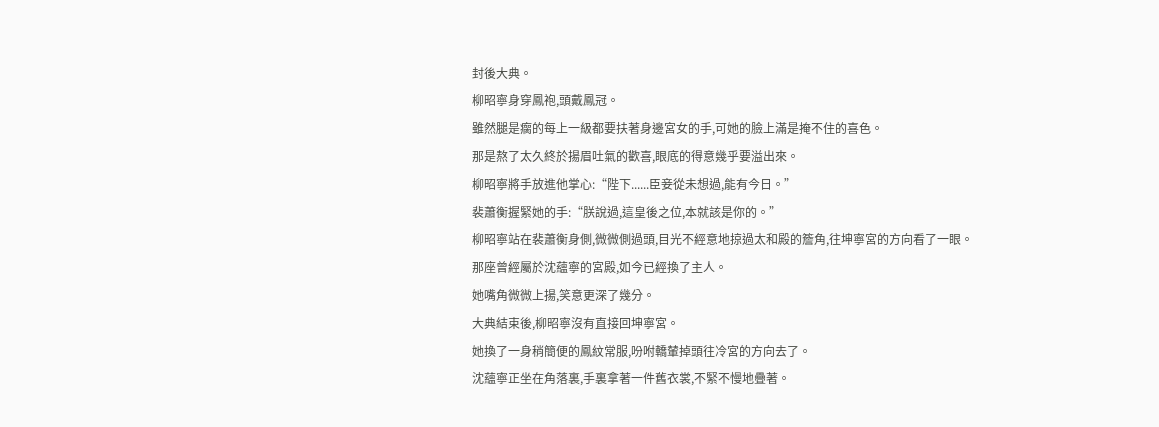封後大典。
柳昭寧身穿鳳袍,頭戴鳳冠。
雖然腿是瘸的每上一級都要扶著身邊宮女的手,可她的臉上滿是掩不住的喜色。
那是熬了太久終於揚眉吐氣的歡喜,眼底的得意幾乎要溢出來。
柳昭寧將手放進他掌心:“陛下......臣妾從未想過,能有今日。”
裴蕭衡握緊她的手:“朕說過,這皇後之位,本就該是你的。”
柳昭寧站在裴蕭衡身側,微微側過頭,目光不經意地掠過太和殿的簷角,往坤寧宮的方向看了一眼。
那座曾經屬於沈蘊寧的宮殿,如今已經換了主人。
她嘴角微微上揚,笑意更深了幾分。
大典結束後,柳昭寧沒有直接回坤寧宮。
她換了一身稍簡便的鳳紋常服,吩咐轎輦掉頭往冷宮的方向去了。
沈蘊寧正坐在角落裏,手裏拿著一件舊衣裳,不緊不慢地疊著。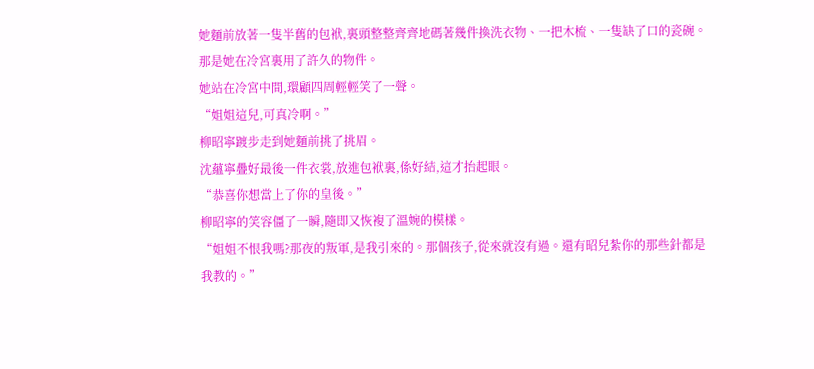她麵前放著一隻半舊的包袱,裏頭整整齊齊地碼著幾件換洗衣物、一把木梳、一隻缺了口的瓷碗。
那是她在冷宮裏用了許久的物件。
她站在冷宮中間,環顧四周輕輕笑了一聲。
“姐姐這兒,可真冷啊。”
柳昭寧踱步走到她麵前挑了挑眉。
沈蘊寧疊好最後一件衣裳,放進包袱裏,係好結,這才抬起眼。
“恭喜你想當上了你的皇後。”
柳昭寧的笑容僵了一瞬,隨即又恢複了溫婉的模樣。
“姐姐不恨我嗎?那夜的叛軍,是我引來的。那個孩子,從來就沒有過。還有昭兒紮你的那些針都是我教的。”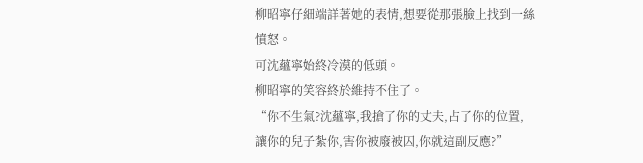柳昭寧仔細端詳著她的表情,想要從那張臉上找到一絲憤怒。
可沈蘊寧始終冷漠的低頭。
柳昭寧的笑容終於維持不住了。
“你不生氣?沈蘊寧,我搶了你的丈夫,占了你的位置,讓你的兒子紮你,害你被廢被囚,你就這副反應?”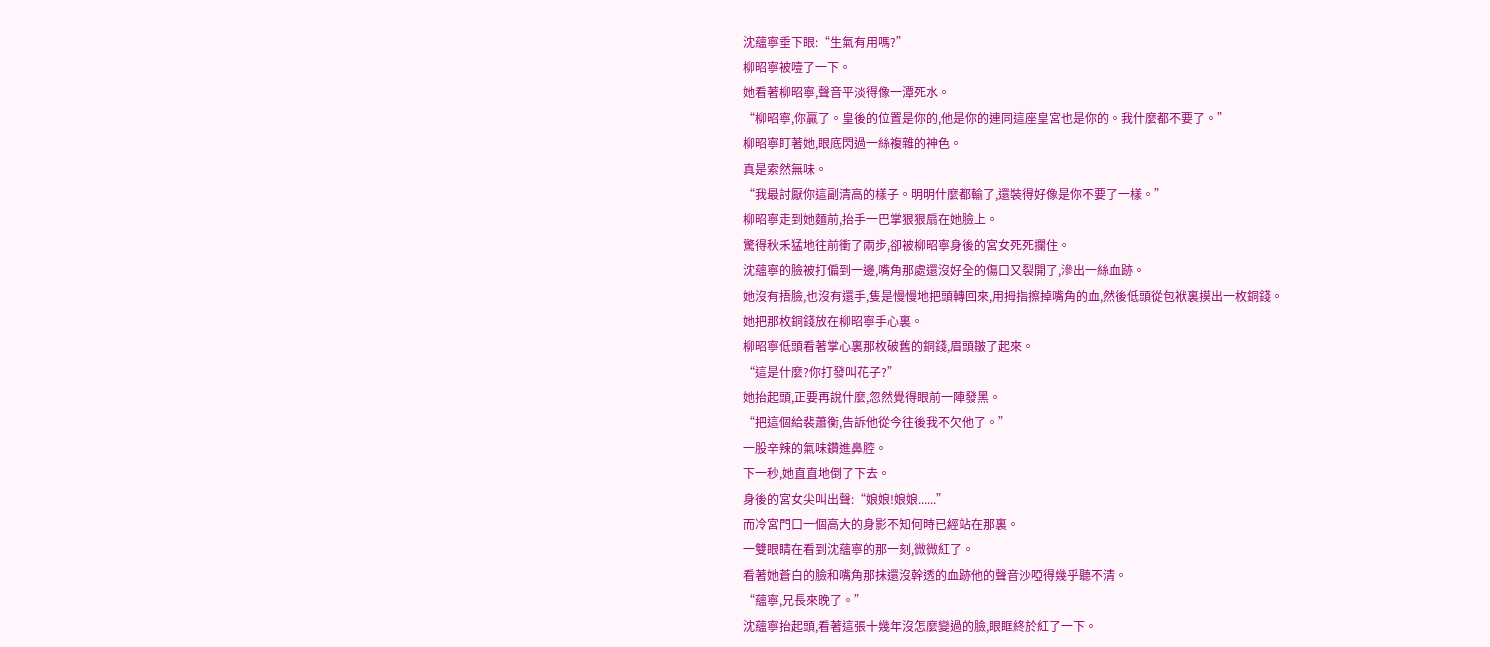沈蘊寧垂下眼:“生氣有用嗎?”
柳昭寧被噎了一下。
她看著柳昭寧,聲音平淡得像一潭死水。
“柳昭寧,你贏了。皇後的位置是你的,他是你的連同這座皇宮也是你的。我什麼都不要了。”
柳昭寧盯著她,眼底閃過一絲複雜的神色。
真是索然無味。
“我最討厭你這副清高的樣子。明明什麼都輸了,還裝得好像是你不要了一樣。”
柳昭寧走到她麵前,抬手一巴掌狠狠扇在她臉上。
驚得秋禾猛地往前衝了兩步,卻被柳昭寧身後的宮女死死攔住。
沈蘊寧的臉被打偏到一邊,嘴角那處還沒好全的傷口又裂開了,滲出一絲血跡。
她沒有捂臉,也沒有還手,隻是慢慢地把頭轉回來,用拇指擦掉嘴角的血,然後低頭從包袱裏摸出一枚銅錢。
她把那枚銅錢放在柳昭寧手心裏。
柳昭寧低頭看著掌心裏那枚破舊的銅錢,眉頭皺了起來。
“這是什麼?你打發叫花子?”
她抬起頭,正要再說什麼,忽然覺得眼前一陣發黑。
“把這個給裴蕭衡,告訴他從今往後我不欠他了。”
一股辛辣的氣味鑽進鼻腔。
下一秒,她直直地倒了下去。
身後的宮女尖叫出聲:“娘娘!娘娘......”
而冷宮門口一個高大的身影不知何時已經站在那裏。
一雙眼睛在看到沈蘊寧的那一刻,微微紅了。
看著她蒼白的臉和嘴角那抹還沒幹透的血跡他的聲音沙啞得幾乎聽不清。
“蘊寧,兄長來晚了。”
沈蘊寧抬起頭,看著這張十幾年沒怎麼變過的臉,眼眶終於紅了一下。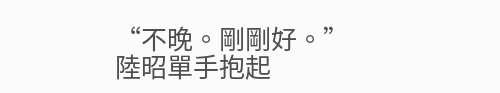“不晚。剛剛好。”
陸昭單手抱起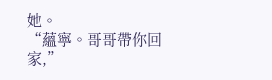她。
“蘊寧。哥哥帶你回家,”